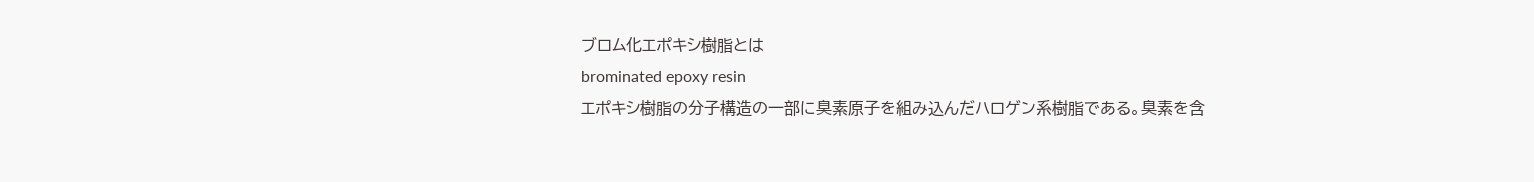ブロム化エポキシ樹脂とは
brominated epoxy resin
エポキシ樹脂の分子構造の一部に臭素原子を組み込んだハロゲン系樹脂である。臭素を含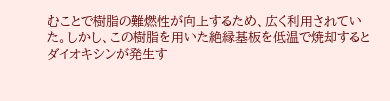むことで樹脂の難燃性が向上するため、広く利用されていた。しかし、この樹脂を用いた絶縁基板を低温で焼却するとダイオキシンが発生す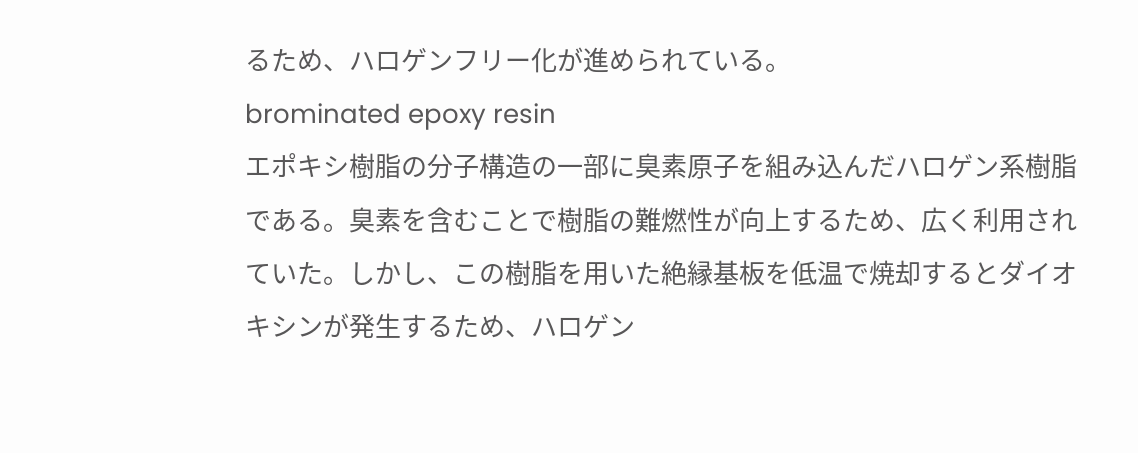るため、ハロゲンフリー化が進められている。
brominated epoxy resin
エポキシ樹脂の分子構造の一部に臭素原子を組み込んだハロゲン系樹脂である。臭素を含むことで樹脂の難燃性が向上するため、広く利用されていた。しかし、この樹脂を用いた絶縁基板を低温で焼却するとダイオキシンが発生するため、ハロゲン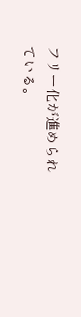フリー化が進められている。